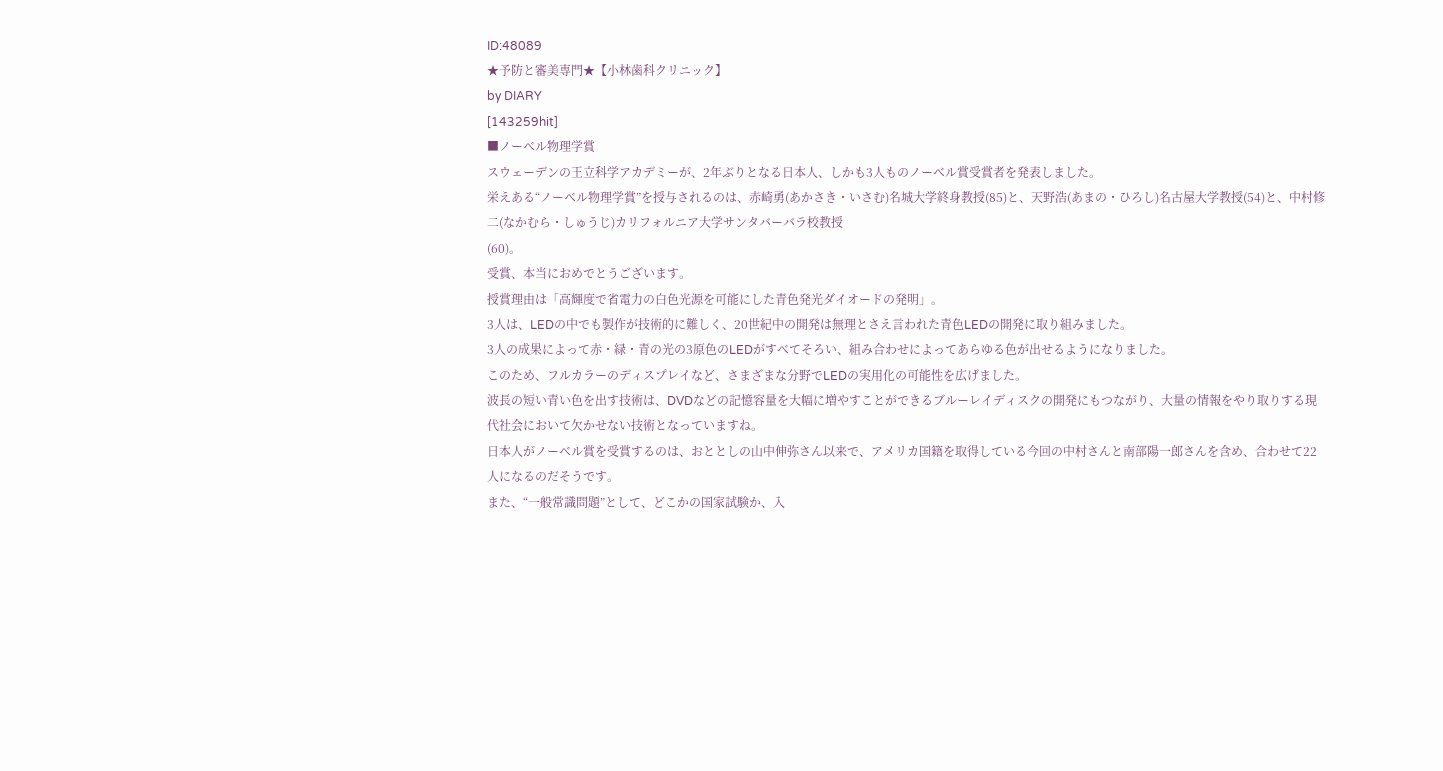ID:48089
★予防と審美専門★【小林歯科クリニック】
by DIARY
[143259hit]
■ノーベル物理学賞
スウェーデンの王立科学アカデミーが、2年ぶりとなる日本人、しかも3人ものノーベル賞受賞者を発表しました。
栄えある“ノーベル物理学賞”を授与されるのは、赤崎勇(あかさき・いさむ)名城大学終身教授(85)と、天野浩(あまの・ひろし)名古屋大学教授(54)と、中村修二(なかむら・しゅうじ)カリフォルニア大学サンタバーバラ校教授
(60)。
受賞、本当におめでとうございます。
授賞理由は「高輝度で省電力の白色光源を可能にした青色発光ダイオードの発明」。
3人は、LEDの中でも製作が技術的に難しく、20世紀中の開発は無理とさえ言われた青色LEDの開発に取り組みました。
3人の成果によって赤・緑・青の光の3原色のLEDがすべてそろい、組み合わせによってあらゆる色が出せるようになりました。
このため、フルカラーのディスプレイなど、さまざまな分野でLEDの実用化の可能性を広げました。
波長の短い青い色を出す技術は、DVDなどの記憶容量を大幅に増やすことができるブルーレイディスクの開発にもつながり、大量の情報をやり取りする現代社会において欠かせない技術となっていますね。
日本人がノーベル賞を受賞するのは、おととしの山中伸弥さん以来で、アメリカ国籍を取得している今回の中村さんと南部陽一郎さんを含め、合わせて22人になるのだそうです。
また、“一般常識問題”として、どこかの国家試験か、入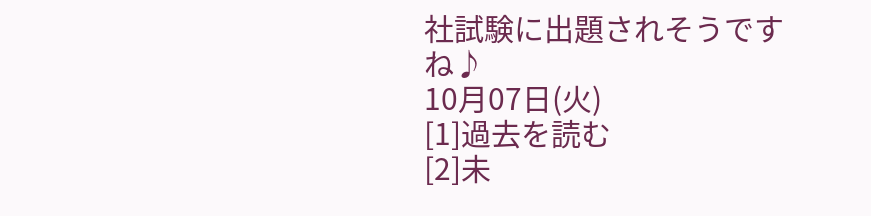社試験に出題されそうですね♪
10月07日(火)
[1]過去を読む
[2]未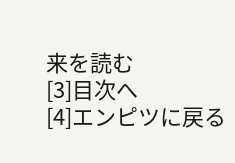来を読む
[3]目次へ
[4]エンピツに戻る